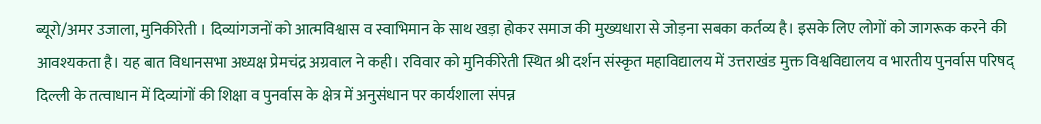ब्यूरो/अमर उजाला, मुनिकीरेती । दिव्यांगजनों को आत्मविश्वास व स्वाभिमान के साथ खड़ा होकर समाज की मुख्यधारा से जोड़ना सबका कर्तव्य है। इसके लिए लोगों को जागरूक करने की आवश्यकता है। यह बात विधानसभा अध्यक्ष प्रेमचंद्र अग्रवाल ने कही। रविवार को मुनिकीरेती स्थित श्री दर्शन संस्कृत महाविद्यालय में उत्तराखंड मुक्त विश्वविद्यालय व भारतीय पुनर्वास परिषद् दिल्ली के तत्वाधान में दिव्यांगों की शिक्षा व पुनर्वास के क्षेत्र में अनुसंधान पर कार्यशाला संपन्न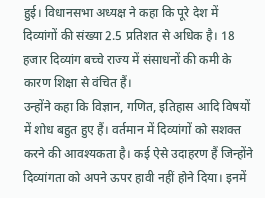हुई। विधानसभा अध्यक्ष ने कहा कि पूरे देश में दिव्यांगों की संख्या 2.5 प्रतिशत से अधिक है। 18 हजार दिव्यांग बच्चे राज्य में संसाधनों की कमी के कारण शिक्षा से वंचित हैं।
उन्होंने कहा कि विज्ञान, गणित, इतिहास आदि विषयों में शोध बहुत हुए हैं। वर्तमान में दिव्यांगों को सशक्त करने की आवश्यकता है। कई ऐसे उदाहरण हैं जिन्होंने दिव्यांगता को अपने ऊपर हावी नहीं होने दिया। इनमें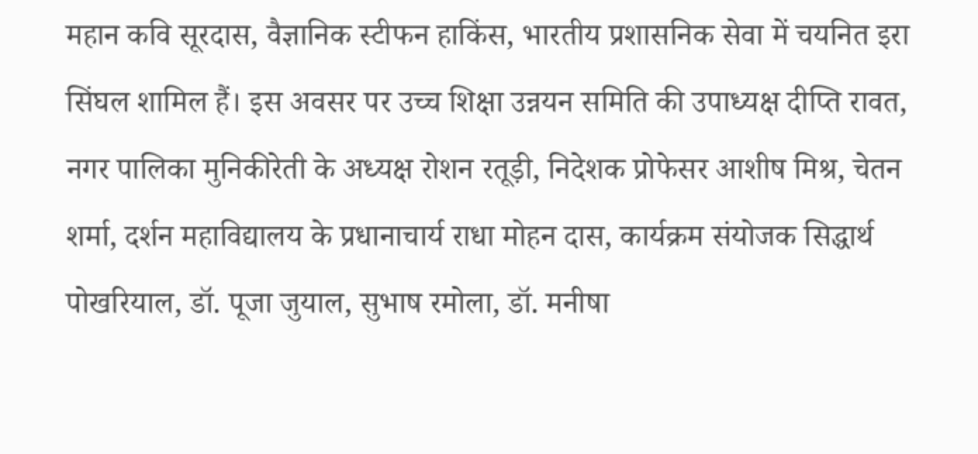महान कवि सूरदास, वैज्ञानिक स्टीफन हाकिंस, भारतीय प्रशासनिक सेवा में चयनित इरा सिंघल शामिल हैं। इस अवसर पर उच्च शिक्षा उन्नयन समिति की उपाध्यक्ष दीप्ति रावत, नगर पालिका मुनिकीरेती के अध्यक्ष रोशन रतूड़ी, निदेशक प्रोफेसर आशीष मिश्र, चेतन शर्मा, दर्शन महाविद्यालय के प्रधानाचार्य राधा मोहन दास, कार्यक्रम संयोजक सिद्धार्थ पोखरियाल, डॉ. पूजा जुयाल, सुभाष रमोला, डॉ. मनीषा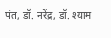पंत, डॉ. नरेंद्र, डॉ. श्याम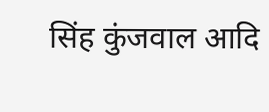सिंह कुंजवाल आदि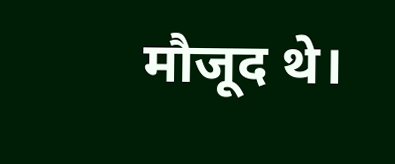मौजूद थे।